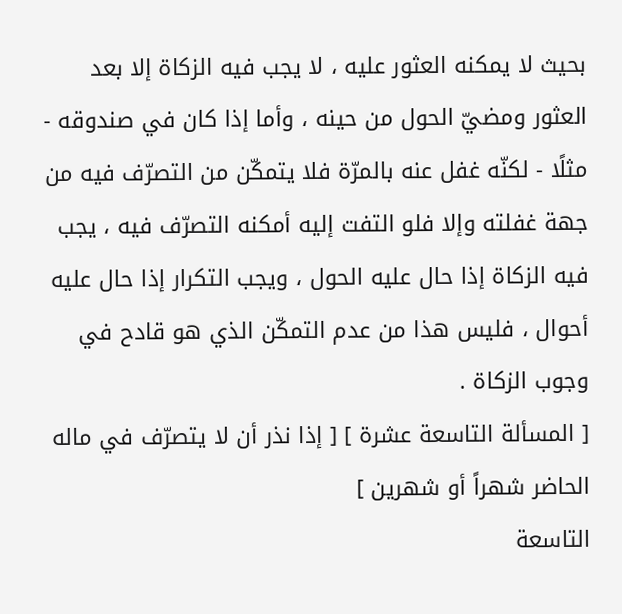بحيث لا يمكنه العثور عليه ، لا يجب فيه الزكاة إلا بعد العثور ومضيّ الحول من حينه ، وأما إذا كان في صندوقه - مثلًا - لكنّه غفل عنه بالمرّة فلا يتمكّن من التصرّف فيه من جهة غفلته وإلا فلو التفت إليه أمكنه التصرّف فيه ، يجب فيه الزكاة إذا حال عليه الحول ، ويجب التكرار إذا حال عليه أحوال ، فليس هذا من عدم التمكّن الذي هو قادح في وجوب الزكاة .
[ المسألة التاسعة عشرة ] [ إذا نذر أن لا يتصرّف في ماله الحاضر شهراً أو شهرين ]
التاسعة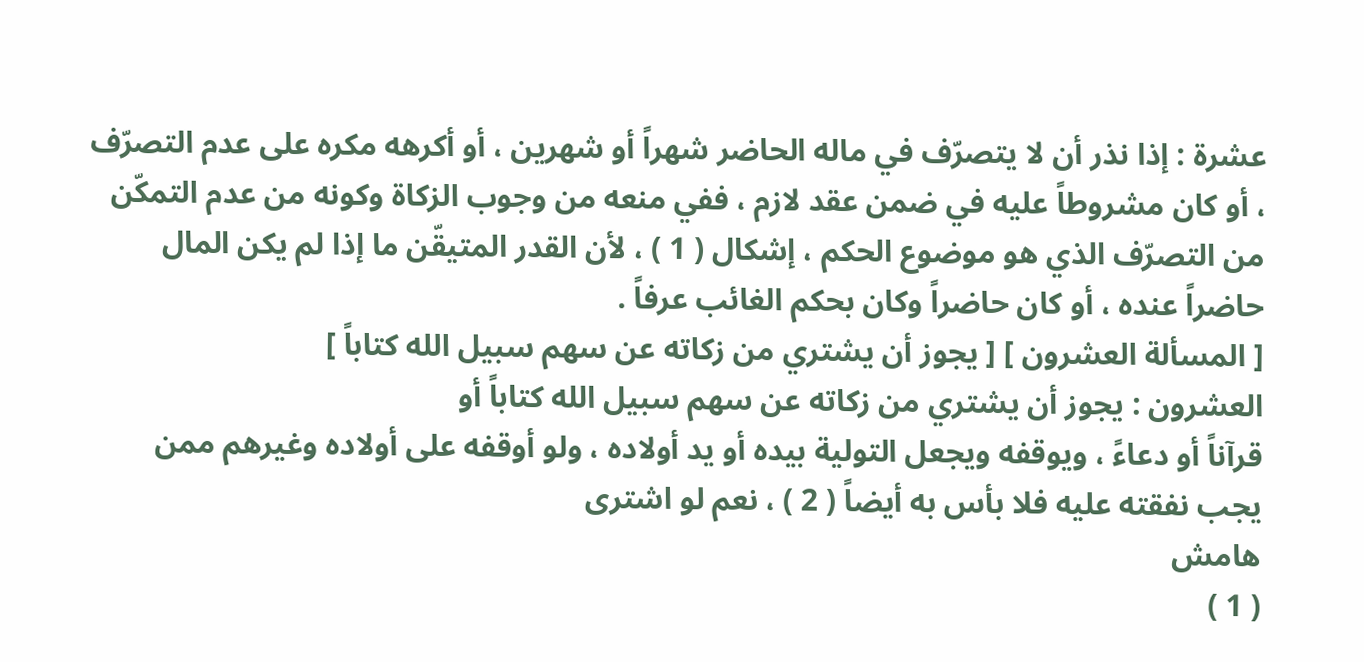عشرة : إذا نذر أن لا يتصرّف في ماله الحاضر شهراً أو شهرين ، أو أكرهه مكره على عدم التصرّف ، أو كان مشروطاً عليه في ضمن عقد لازم ، ففي منعه من وجوب الزكاة وكونه من عدم التمكّن من التصرّف الذي هو موضوع الحكم ، إشكال ( 1 ) ، لأن القدر المتيقّن ما إذا لم يكن المال حاضراً عنده ، أو كان حاضراً وكان بحكم الغائب عرفاً .
[ المسألة العشرون ] [ يجوز أن يشتري من زكاته عن سهم سبيل الله كتاباً ]
العشرون : يجوز أن يشتري من زكاته عن سهم سبيل الله كتاباً أو
قرآناً أو دعاءً ، ويوقفه ويجعل التولية بيده أو يد أولاده ، ولو أوقفه على أولاده وغيرهم ممن يجب نفقته عليه فلا بأس به أيضاً ( 2 ) ، نعم لو اشترى
هامش
( 1 )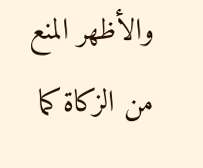والأظهر المنع من الزكاة كما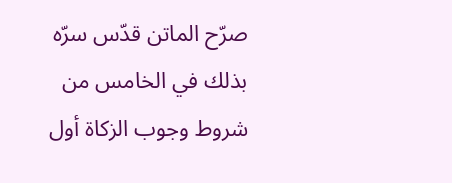صرّح الماتن قدّس سرّه بذلك في الخامس من شروط وجوب الزكاة أول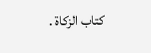كتاب الزكاة .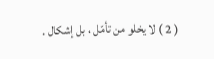( 2 ) لا يخلو من تأمّل ، بل إشكال .